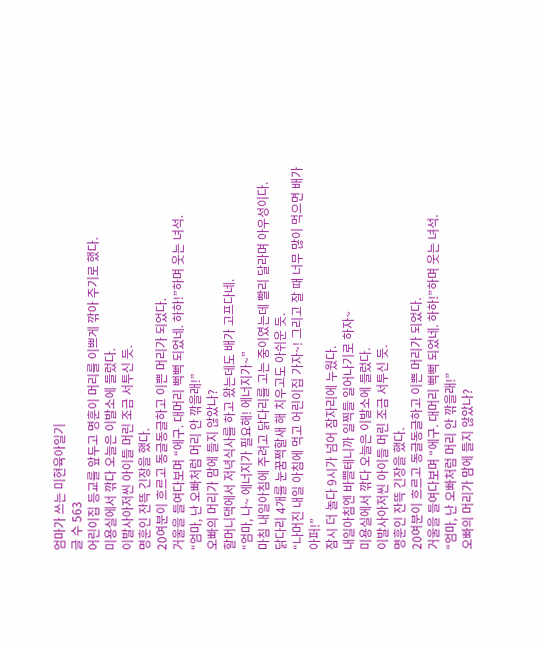엄마가 쓰는 미현육아일기
글 수 563
어린이집 등교를 앞두고 명훈이 머리를 이쁘게 깎아 주기로 했다.
미용실에서 깎다 오늘은 이발소에 들렀다.
이발사아저씬 아이들 머린 조금 서투신 듯.
명훈인 잔뜩 긴장을 했다.
20여분이 흐르고 동글동글하고 이쁜 머리가 되었다.
거울을 들여다보며 “에구. 대머리 뻑뻑 되었네. 하하!”하며 웃는 녀석.
“엄마, 난 오빠처럼 머리 안 깎을래!”
오빠의 머리가 맘에 들지 않았나?
할머니댁에서 저녁식사를 하고 왔는데도 배가 고프다네.
“엄마, 나~ 에너지가 필요해! 에너지가~”
마침 내일아침에 주려고 닭다리를 고는 중이였는데 빨리 달라며 아우성이다.
닭다리 4개를 눈꿈쩍할새 해 치우고도 아쉬운 듯.
“나머진 내일 아침에 먹고 어린이집 가자~! 그리고 잘 때 너무 많이 먹으면 배가 아퍼!”
잠시 더 놀다 9시가 넘어 잠자리에 누웠다.
내일아침엔 바쁠테니까 일찍들 일어나기로 하자~
미용실에서 깎다 오늘은 이발소에 들렀다.
이발사아저씬 아이들 머린 조금 서투신 듯.
명훈인 잔뜩 긴장을 했다.
20여분이 흐르고 동글동글하고 이쁜 머리가 되었다.
거울을 들여다보며 “에구. 대머리 뻑뻑 되었네. 하하!”하며 웃는 녀석.
“엄마, 난 오빠처럼 머리 안 깎을래!”
오빠의 머리가 맘에 들지 않았나?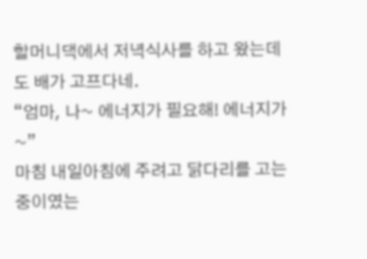할머니댁에서 저녁식사를 하고 왔는데도 배가 고프다네.
“엄마, 나~ 에너지가 필요해! 에너지가~”
마침 내일아침에 주려고 닭다리를 고는 중이였는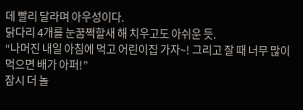데 빨리 달라며 아우성이다.
닭다리 4개를 눈꿈쩍할새 해 치우고도 아쉬운 듯.
“나머진 내일 아침에 먹고 어린이집 가자~! 그리고 잘 때 너무 많이 먹으면 배가 아퍼!”
잠시 더 놀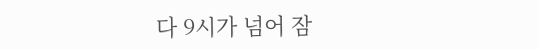다 9시가 넘어 잠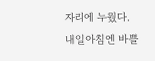자리에 누웠다.
내일아침엔 바쁠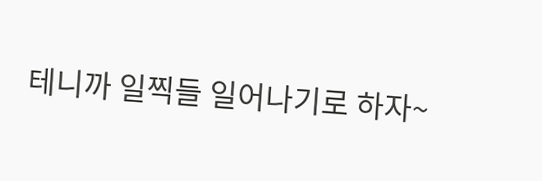테니까 일찍들 일어나기로 하자~